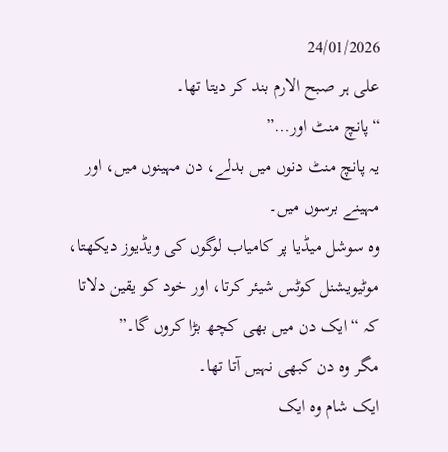24/01/2026
علی ہر صبح الارم بند کر دیتا تھا۔
“پانچ منٹ اور…”
یہ پانچ منٹ دنوں میں بدلے، دن مہینوں میں، اور مہینے برسوں میں۔
وہ سوشل میڈیا پر کامیاب لوگوں کی ویڈیوز دیکھتا، موٹیویشنل کوٹس شیئر کرتا، اور خود کو یقین دلاتا کہ “ایک دن میں بھی کچھ بڑا کروں گا۔”
مگر وہ دن کبھی نہیں آتا تھا۔
ایک شام وہ ایک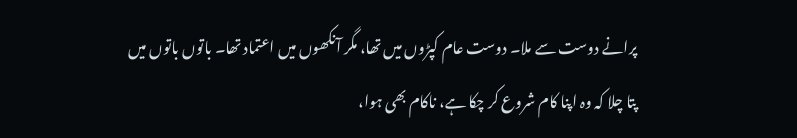پرانے دوست سے ملا۔ دوست عام کپڑوں میں تھا، مگر آنکھوں میں اعتماد تھا۔ باتوں باتوں میں پتا چلا کہ وہ اپنا کام شروع کر چکا ہے، ناکام بھی ہوا،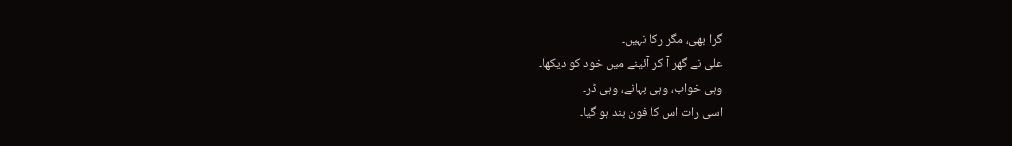گرا بھی، مگر رکا نہیں۔
علی نے گھر آ کر آئینے میں خود کو دیکھا۔
وہی خواب، وہی بہانے، وہی ڈر۔
اسی رات اس کا فون بند ہو گیا۔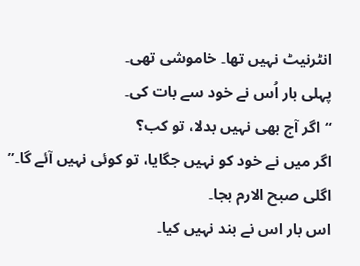انٹرنیٹ نہیں تھا۔ خاموشی تھی۔
پہلی بار اُس نے خود سے بات کی۔
“اگر آج بھی نہیں بدلا، تو کب؟
اگر میں نے خود کو نہیں جگایا، تو کوئی نہیں آئے گا۔”
اگلی صبح الارم بجا۔
اس بار اس نے بند نہیں کیا۔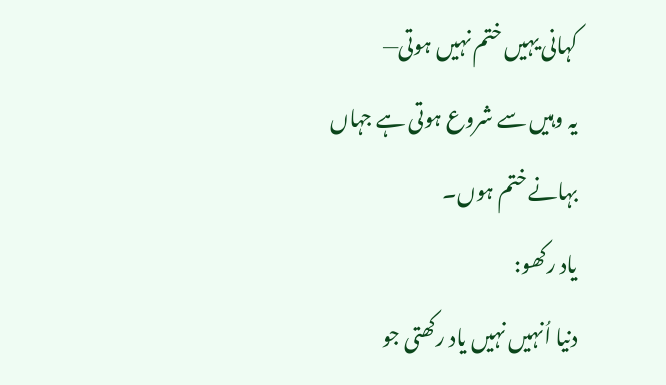کہانی یہیں ختم نہیں ہوتی—
یہ وہیں سے شروع ہوتی ہے جہاں بہانے ختم ہوں۔
یاد رکھو:
دنیا اُنہیں نہیں یاد رکھتی جو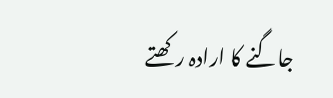جاگنے کا ارادہ رکھتے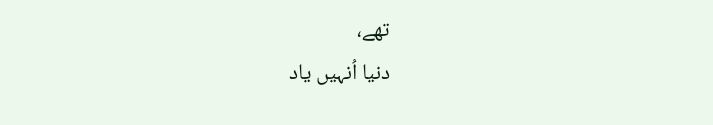تھے،
دنیا اُنہیں یاد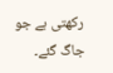رکھتی ہے جو جاگ گئے۔